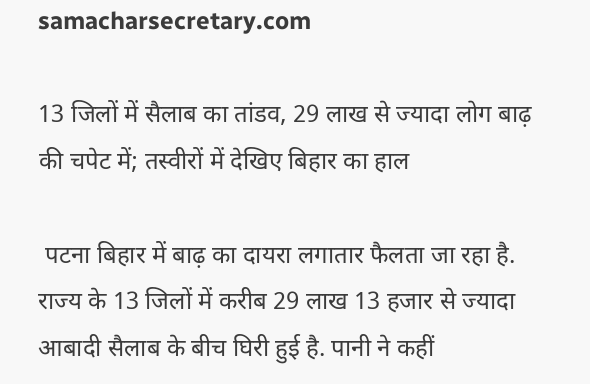samacharsecretary.com

13 जिलों में सैलाब का तांडव, 29 लाख से ज्यादा लोग बाढ़ की चपेट में; तस्वीरों में देखिए बिहार का हाल

 पटना बिहार में बाढ़ का दायरा लगातार फैलता जा रहा है. राज्य के 13 जिलों में करीब 29 लाख 13 हजार से ज्यादा आबादी सैलाब के बीच घिरी हुई है. पानी ने कहीं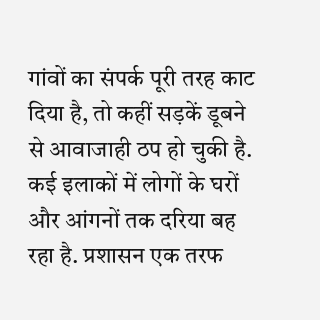गांवों का संपर्क पूरी तरह काट दिया है, तो कहीं सड़कें डूबने से आवाजाही ठप हो चुकी है. कई इलाकों में लोगों के घरों और आंगनों तक दरिया बह रहा है. प्रशासन एक तरफ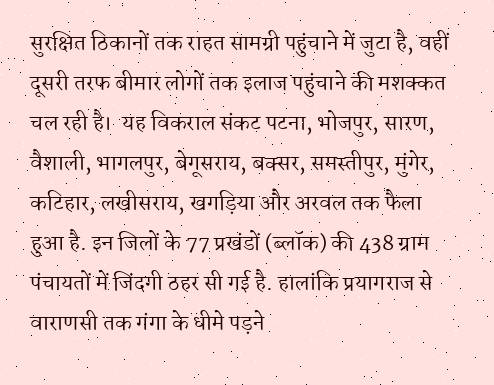सुरक्षित ठिकानों तक राहत सामग्री पहुंचाने में जुटा है, वहीं दूसरी तरफ बीमार लोगों तक इलाज पहुंचाने की मशक्कत चल रही है।  यह विकराल संकट पटना, भोजपुर, सारण, वैशाली, भागलपुर, बेगूसराय, बक्सर, समस्तीपुर, मुंगेर, कटिहार, लखीसराय, खगड़िया और अरवल तक फैला हुआ है. इन जिलों के 77 प्रखंडों (ब्लॉक) की 438 ग्राम पंचायतों में जिंदगी ठहर सी गई है. हालांकि प्रयागराज से वाराणसी तक गंगा के धीमे पड़ने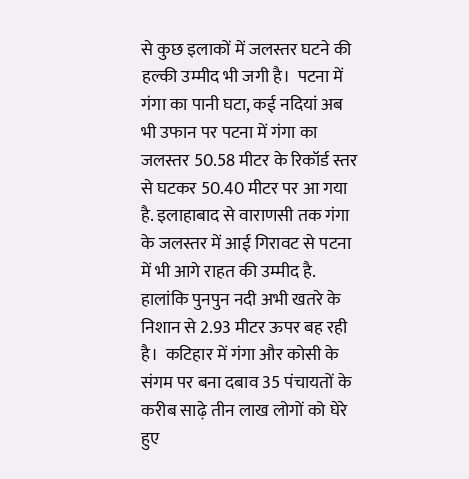से कुछ इलाकों में जलस्तर घटने की हल्की उम्मीद भी जगी है।  पटना में गंगा का पानी घटा, कई नदियां अब भी उफान पर पटना में गंगा का जलस्तर 50.58 मीटर के रिकॉर्ड स्तर से घटकर 50.40 मीटर पर आ गया है. इलाहाबाद से वाराणसी तक गंगा के जलस्तर में आई गिरावट से पटना में भी आगे राहत की उम्मीद है. हालांकि पुनपुन नदी अभी खतरे के निशान से 2.93 मीटर ऊपर बह रही है।  कटिहार में गंगा और कोसी के संगम पर बना दबाव 35 पंचायतों के करीब साढ़े तीन लाख लोगों को घेरे हुए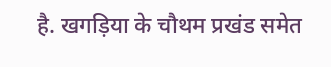है. खगड़िया के चौथम प्रखंड समेत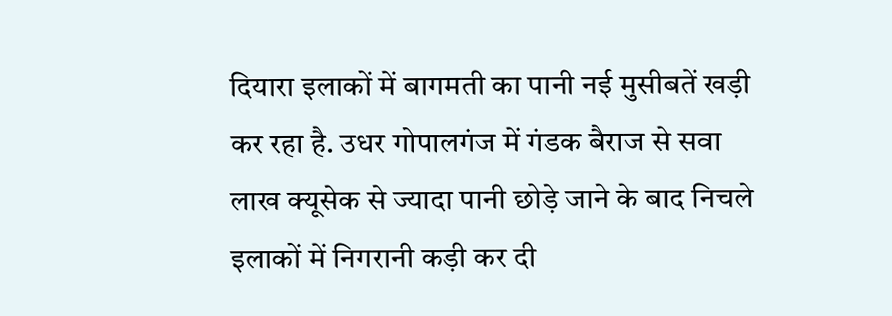दियारा इलाकों में बागमती का पानी नई मुसीबतें खड़ी कर रहा है. उधर गोपालगंज में गंडक बैराज से सवा लाख क्यूसेक से ज्यादा पानी छोड़े जाने के बाद निचले इलाकों में निगरानी कड़ी कर दी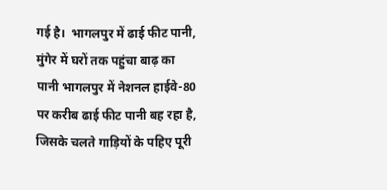गई है।  भागलपुर में ढाई फीट पानी, मुंगेर में घरों तक पहुंचा बाढ़ का पानी भागलपुर में नेशनल हाईवे-80 पर करीब ढाई फीट पानी बह रहा है, जिसके चलते गाड़ियों के पहिए पूरी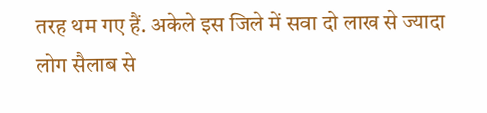तरह थम गए हैं. अकेले इस जिले में सवा दो लाख से ज्यादा लोग सैलाब से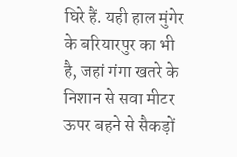घिरे हैं. यही हाल मुंगेर के बरियारपुर का भी है, जहां गंगा खतरे के निशान से सवा मीटर ऊपर बहने से सैकड़ों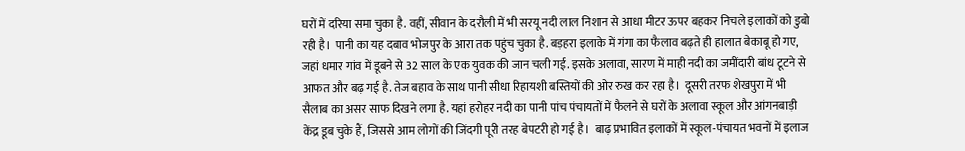घरों में दरिया समा चुका है. वहीं, सीवान के दरौली में भी सरयू नदी लाल निशान से आधा मीटर ऊपर बहकर निचले इलाकों को डुबो रही है।  पानी का यह दबाव भोजपुर के आरा तक पहुंच चुका है. बड़हरा इलाके में गंगा का फैलाव बढ़ते ही हालात बेकाबू हो गए, जहां धमार गांव में डूबने से 32 साल के एक युवक की जान चली गई. इसके अलावा, सारण में माही नदी का जमींदारी बांध टूटने से आफत और बढ़ गई है. तेज बहाव के साथ पानी सीधा रिहायशी बस्तियों की ओर रुख कर रहा है।  दूसरी तरफ शेखपुरा में भी सैलाब का असर साफ दिखने लगा है. यहां हरोहर नदी का पानी पांच पंचायतों में फैलने से घरों के अलावा स्कूल और आंगनबाड़ी केंद्र डूब चुके हैं, जिससे आम लोगों की जिंदगी पूरी तरह बेपटरी हो गई है।  बाढ़ प्रभावित इलाकों में स्कूल-पंचायत भवनों में इलाज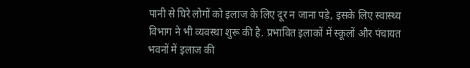पानी से घिरे लोगों को इलाज के लिए दूर न जाना पड़े, इसके लिए स्वास्थ्य विभाग ने भी व्यवस्था शुरू की है. प्रभावित इलाकों में स्कूलों और पंचायत भवनों में इलाज की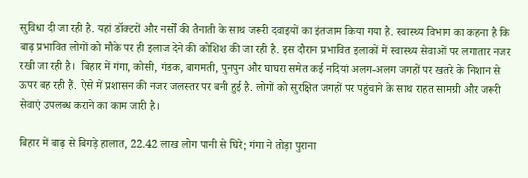सुविधा दी जा रही है. यहां डॉक्टरों और नर्सों की तैनाती के साथ जरूरी दवाइयों का इंतजाम किया गया है. स्वास्थ्य विभाग का कहना है कि बाढ़ प्रभावित लोगों को मौके पर ही इलाज देने की कोशिश की जा रही है. इस दौरान प्रभावित इलाकों में स्वास्थ्य सेवाओं पर लगातार नजर रखी जा रही है।  बिहार में गंगा, कोसी, गंडक, बागमती, पुनपुन और घाघरा समेत कई नदियां अलग-अलग जगहों पर खतरे के निशान से ऊपर बह रही हैं. ऐसे में प्रशासन की नजर जलस्तर पर बनी हुई है. लोगों को सुरक्षित जगहों पर पहुंचाने के साथ राहत सामग्री और जरूरी सेवाएं उपलब्ध कराने का काम जारी है।

बिहार में बाढ़ से बिगड़े हालात, 22.42 लाख लोग पानी से घिरे; गंगा ने तोड़ा पुराना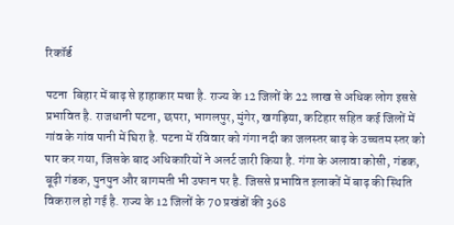रिकॉर्ड

पटना  बिहार में बाढ़ से हाहाकार मचा है. राज्य के 12 जिलों के 22 लाख से अधिक लोग इससे प्रभावित है. राजधानी पटना, छपरा, भागलपुर, मुंगेर, खगड़िया, कटिहार सहित कई जिलों में गांव के गांव पानी में घिरा है. पटना में रविवार को गंगा नदी का जलस्तर बाढ़ के उच्चतम स्तर को पार कर गया, जिसके बाद अधिकारियों ने अलर्ट जारी किया है. गंगा के अलावा कोसी, गंडक, बूढ़ी गंडक, पुनपुन और बागमती भी उफान पर है. जिससे प्रभावित इलाकों में बाढ़ की स्थिति विकराल हो गई है. राज्य के 12 जिलों के 70 प्रखंडों की 368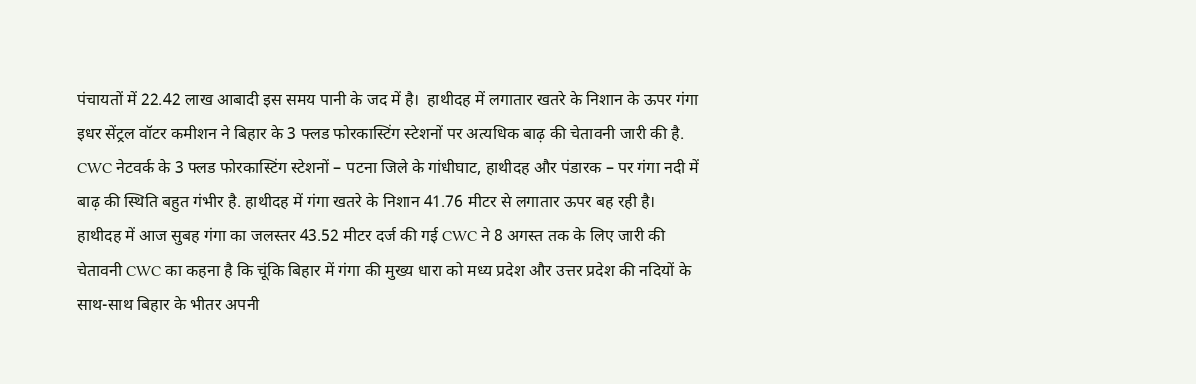पंचायतों में 22.42 लाख आबादी इस समय पानी के जद में है।  हाथीदह में लगातार खतरे के निशान के ऊपर गंगा इधर सेंट्रल वॉटर कमीशन ने बिहार के 3 फ्लड फोरकास्टिंग स्टेशनों पर अत्यधिक बाढ़ की चेतावनी जारी की है. CWC नेटवर्क के 3 फ्लड फोरकास्टिंग स्टेशनों – पटना जिले के गांधीघाट, हाथीदह और पंडारक – पर गंगा नदी में बाढ़ की स्थिति बहुत गंभीर है. हाथीदह में गंगा खतरे के निशान 41.76 मीटर से लगातार ऊपर बह रही है।  हाथीदह में आज सुबह गंगा का जलस्तर 43.52 मीटर दर्ज की गई CWC ने 8 अगस्त तक के लिए जारी की चेतावनी CWC का कहना है कि चूंकि बिहार में गंगा की मुख्य धारा को मध्य प्रदेश और उत्तर प्रदेश की नदियों के साथ-साथ बिहार के भीतर अपनी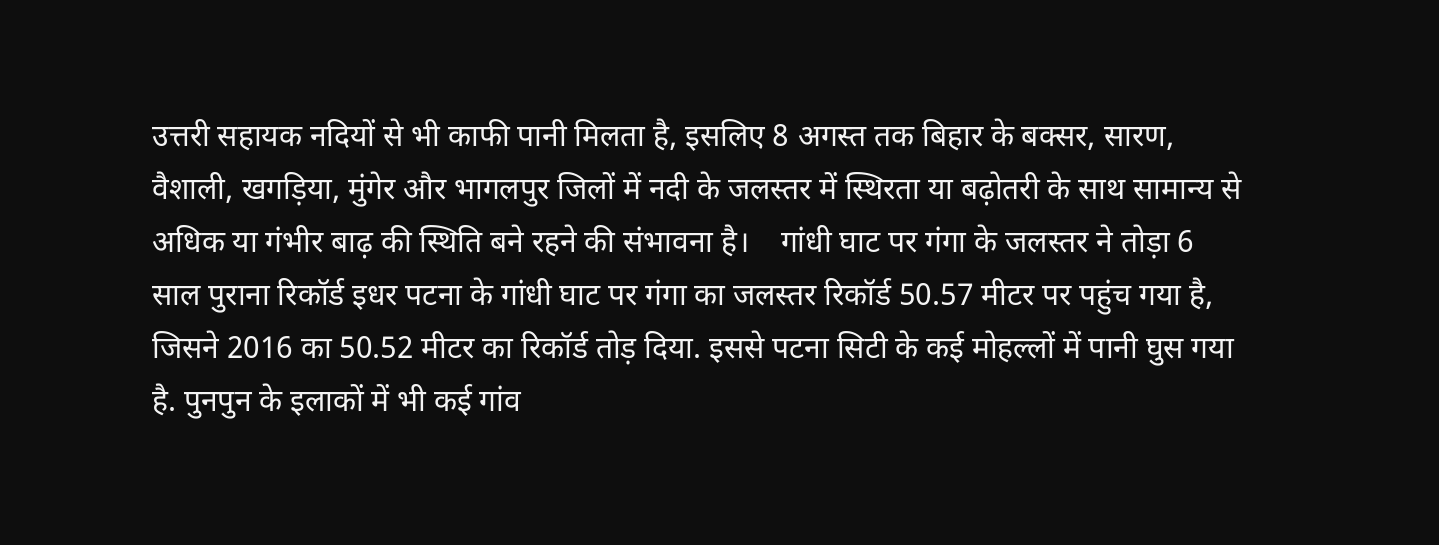उत्तरी सहायक नदियों से भी काफी पानी मिलता है, इसलिए 8 अगस्त तक बिहार के बक्सर, सारण, वैशाली, खगड़िया, मुंगेर और भागलपुर जिलों में नदी के जलस्तर में स्थिरता या बढ़ोतरी के साथ सामान्य से अधिक या गंभीर बाढ़ की स्थिति बने रहने की संभावना है।    गांधी घाट पर गंगा के जलस्तर ने तोड़ा 6 साल पुराना रिकॉर्ड इधर पटना के गांधी घाट पर गंगा का जलस्तर रिकॉर्ड 50.57 मीटर पर पहुंच गया है, जिसने 2016 का 50.52 मीटर का रिकॉर्ड तोड़ दिया. इससे पटना सिटी के कई मोहल्लों में पानी घुस गया है. पुनपुन के इलाकों में भी कई गांव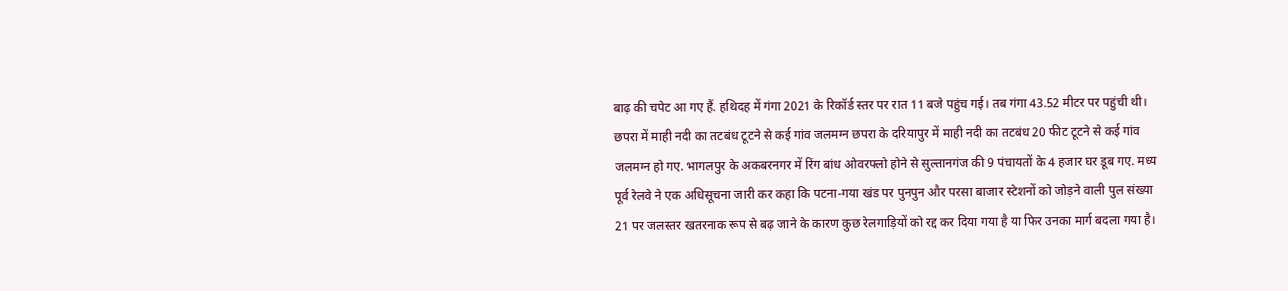बाढ़ की चपेट आ गए हैं. हथिदह में गंगा 2021 के रिकॉर्ड स्तर पर रात 11 बजे पहुंच गई। तब गंगा 43.52 मीटर पर पहुंची थी।  छपरा में माही नदी का तटबंध टूटने से कई गांव जलमग्न छपरा के दरियापुर में माही नदी का तटबंध 20 फीट टूटने से कई गांव जलमग्न हो गए. भागलपुर के अकबरनगर में रिंग बांध ओवरफ्लो होने से सुल्तानगंज की 9 पंचायतों के 4 हजार घर डूब गए. मध्य पूर्व रेलवे ने एक अधिसूचना जारी कर कहा कि पटना-गया खंड पर पुनपुन और परसा बाजार स्टेशनों को जोड़ने वाली पुल संख्या 21 पर जलस्तर खतरनाक रूप से बढ़ जाने के कारण कुछ रेलगाड़ियों को रद्द कर दिया गया है या फिर उनका मार्ग बदला गया है।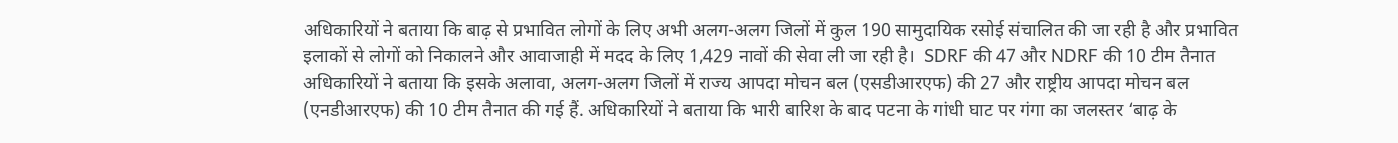अधिकारियों ने बताया कि बाढ़ से प्रभावित लोगों के लिए अभी अलग-अलग जिलों में कुल 190 सामुदायिक रसोई संचालित की जा रही है और प्रभावित इलाकों से लोगों को निकालने और आवाजाही में मदद के लिए 1,429 नावों की सेवा ली जा रही है।  SDRF की 47 और NDRF की 10 टीम तैनात अधिकारियों ने बताया कि इसके अलावा, अलग-अलग जिलों में राज्य आपदा मोचन बल (एसडीआरएफ) की 27 और राष्ट्रीय आपदा मोचन बल (एनडीआरएफ) की 10 टीम तैनात की गई हैं. अधिकारियों ने बताया कि भारी बारिश के बाद पटना के गांधी घाट पर गंगा का जलस्तर ‘बाढ़ के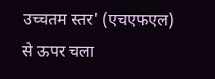उच्चतम स्तर' (एचएफएल) से ऊपर चला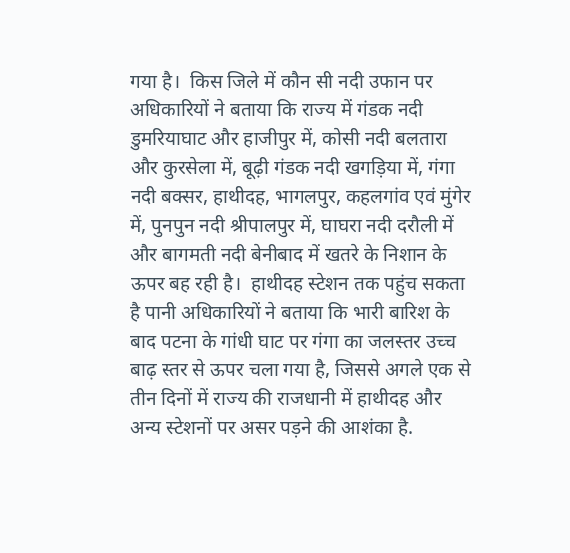गया है।  किस जिले में कौन सी नदी उफान पर अधिकारियों ने बताया कि राज्य में गंडक नदी डुमरियाघाट और हाजीपुर में, कोसी नदी बलतारा और कुरसेला में, बूढ़ी गंडक नदी खगड़िया में, गंगा नदी बक्सर, हाथीदह, भागलपुर, कहलगांव एवं मुंगेर में, पुनपुन नदी श्रीपालपुर में, घाघरा नदी दरौली में और बागमती नदी बेनीबाद में खतरे के निशान के ऊपर बह रही है।  हाथीदह स्टेशन तक पहुंच सकता है पानी अधिकारियों ने बताया कि भारी बारिश के बाद पटना के गांधी घाट पर गंगा का जलस्तर उच्च बाढ़ स्तर से ऊपर चला गया है, जिससे अगले एक से तीन दिनों में राज्य की राजधानी में हाथीदह और अन्य स्टेशनों पर असर पड़ने की आशंका है.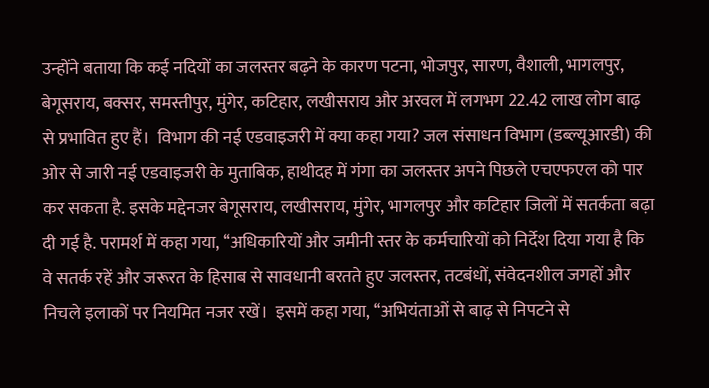उन्होंने बताया कि कई नदियों का जलस्तर बढ़ने के कारण पटना, भोजपुर, सारण, वैशाली, भागलपुर, बेगूसराय, बक्सर, समस्तीपुर, मुंगेर, कटिहार, लखीसराय और अरवल में लगभग 22.42 लाख लोग बाढ़ से प्रभावित हुए हैं।  विभाग की नई एडवाइजरी में क्या कहा गया? जल संसाधन विभाग (डब्ल्यूआरडी) की ओर से जारी नई एडवाइजरी के मुताबिक, हाथीदह में गंगा का जलस्तर अपने पिछले एचएफएल को पार कर सकता है. इसके मद्देनजर बेगूसराय, लखीसराय, मुंगेर, भागलपुर और कटिहार जिलों में सतर्कता बढ़ा दी गई है. परामर्श में कहा गया, ‘‘अधिकारियों और जमीनी स्तर के कर्मचारियों को निर्देश दिया गया है कि वे सतर्क रहें और जरूरत के हिसाब से सावधानी बरतते हुए जलस्तर, तटबंधों, संवेदनशील जगहों और निचले इलाकों पर नियमित नजर रखें।  इसमें कहा गया, ‘‘अभियंताओं से बाढ़ से निपटने से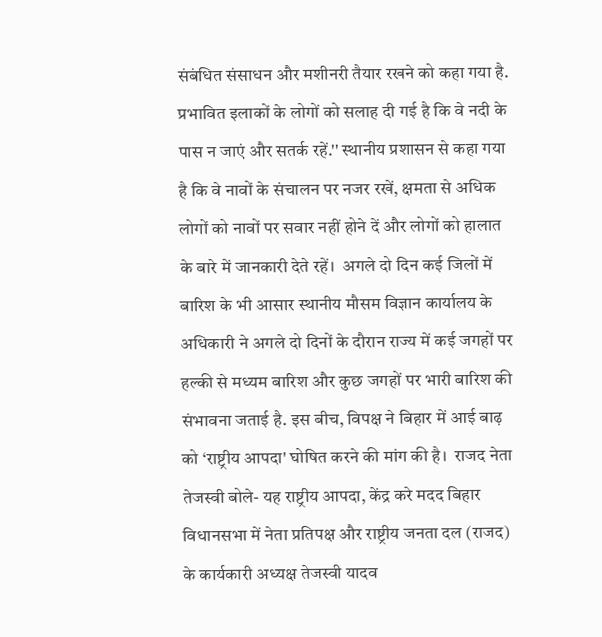संबंधित संसाधन और मशीनरी तैयार रखने को कहा गया है. प्रभावित इलाकों के लोगों को सलाह दी गई है कि वे नदी के पास न जाएं और सतर्क रहें.'' स्थानीय प्रशासन से कहा गया है कि वे नावों के संचालन पर नजर रखें, क्षमता से अधिक लोगों को नावों पर सवार नहीं होने दें और लोगों को हालात के बारे में जानकारी देते रहें।  अगले दो दिन कई जिलों में बारिश के भी आसार स्थानीय मौसम विज्ञान कार्यालय के अधिकारी ने अगले दो दिनों के दौरान राज्य में कई जगहों पर हल्की से मध्यम बारिश और कुछ जगहों पर भारी बारिश की संभावना जताई है. इस बीच, विपक्ष ने बिहार में आई बाढ़ को ‘राष्ट्रीय आपदा' घोषित करने की मांग की है।  राजद नेता तेजस्वी बोले- यह राष्ट्रीय आपदा, केंद्र करे मदद बिहार विधानसभा में नेता प्रतिपक्ष और राष्ट्रीय जनता दल (राजद) के कार्यकारी अध्यक्ष तेजस्वी यादव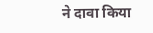ने दावा किया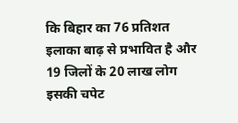कि बिहार का 76 प्रतिशत इलाका बाढ़ से प्रभावित है और 19 जिलों के 20 लाख लोग इसकी चपेट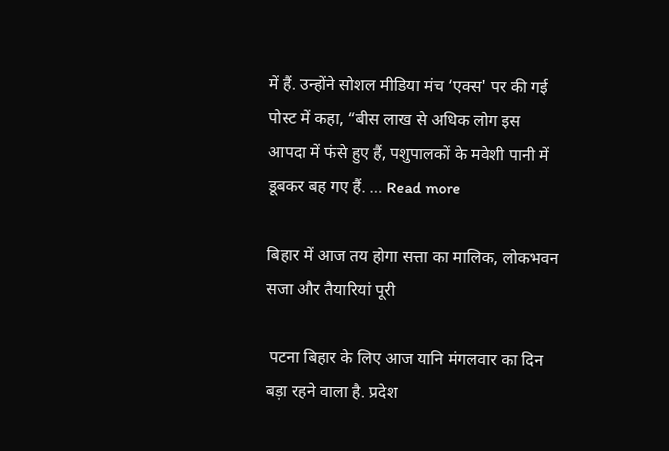में हैं. उन्होंने सोशल मीडिया मंच ‘एक्स' पर की गई पोस्ट में कहा, “बीस लाख से अधिक लोग इस आपदा में फंसे हुए हैं, पशुपालकों के मवेशी पानी में डूबकर बह गए हैं. … Read more

बिहार में आज तय होगा सत्ता का मालिक, लोकभवन सजा और तैयारियां पूरी

 पटना बिहार के लिए आज यानि मंगलवार का दिन बड़ा रहने वाला है. प्रदेश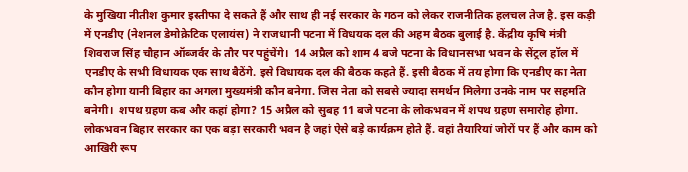के मुखिया नीतीश कुमार इस्तीफा दे सकते हैं और साथ ही नई सरकार के गठन को लेकर राजनीतिक हलचल तेज है. इस कड़ी में एनडीए (नेशनल डेमोक्रेटिक एलायंस) ने राजधानी पटना में विधयक दल की अहम बैठक बुलाई है. केंद्रीय कृषि मंत्री शिवराज सिंह चौहान ऑब्जर्वर के तौर पर पहुंचेंगे।  14 अप्रैल को शाम 4 बजे पटना के विधानसभा भवन के सेंट्रल हॉल में एनडीए के सभी विधायक एक साथ बैठेंगे. इसे विधायक दल की बैठक कहते हैं. इसी बैठक में तय होगा कि एनडीए का नेता कौन होगा यानी बिहार का अगला मुख्यमंत्री कौन बनेगा. जिस नेता को सबसे ज्यादा समर्थन मिलेगा उनके नाम पर सहमति बनेगी।  शपथ ग्रहण कब और कहां होगा? 15 अप्रैल को सुबह 11 बजे पटना के लोकभवन में शपथ ग्रहण समारोह होगा. लोकभवन बिहार सरकार का एक बड़ा सरकारी भवन है जहां ऐसे बड़े कार्यक्रम होते हैं. वहां तैयारियां जोरों पर हैं और काम को आखिरी रूप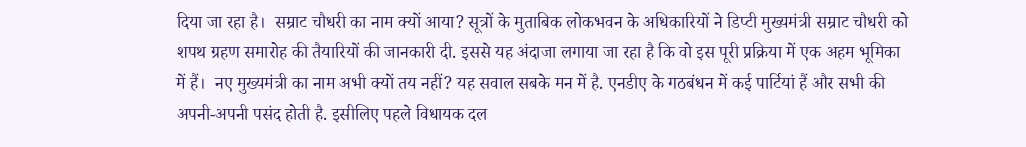दिया जा रहा है।  सम्राट चौधरी का नाम क्यों आया? सूत्रों के मुताबिक लोकभवन के अधिकारियों ने डिप्टी मुख्यमंत्री सम्राट चौधरी को शपथ ग्रहण समारोह की तैयारियों की जानकारी दी. इससे यह अंदाजा लगाया जा रहा है कि वो इस पूरी प्रक्रिया में एक अहम भूमिका में हैं।  नए मुख्यमंत्री का नाम अभी क्यों तय नहीं? यह सवाल सबके मन में है. एनडीए के गठबंधन में कई पार्टियां हैं और सभी की अपनी-अपनी पसंद होती है. इसीलिए पहले विधायक दल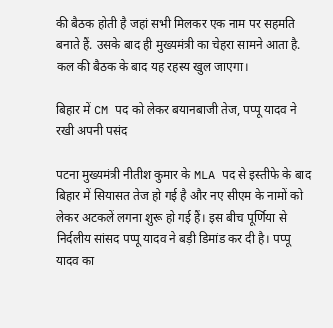की बैठक होती है जहां सभी मिलकर एक नाम पर सहमति बनाते हैं. उसके बाद ही मुख्यमंत्री का चेहरा सामने आता है. कल की बैठक के बाद यह रहस्य खुल जाएगा।

बिहार में CM पद को लेकर बयानबाजी तेज, पप्पू यादव ने रखी अपनी पसंद

पटना मुख्यमंत्री नीतीश कुमार के MLA पद से इस्तीफे के बाद बिहार में सियासत तेज हो गई है और नए सीएम के नामों को लेकर अटकलें लगना शुरू हो गई हैं। इस बीच पूर्णिया से निर्दलीय सांसद पप्पू यादव ने बड़ी डिमांड कर दी है। पप्पू यादव का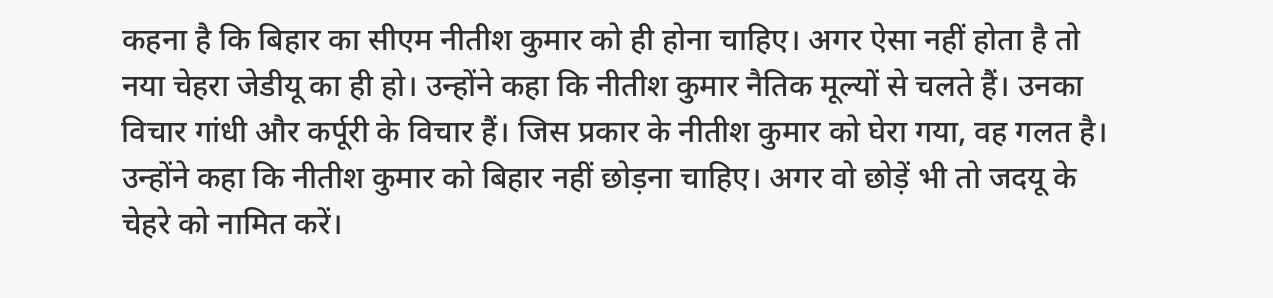कहना है कि बिहार का सीएम नीतीश कुमार को ही होना चाहिए। अगर ऐसा नहीं होता है तो नया चेहरा जेडीयू का ही हो। उन्होंने कहा कि नीतीश कुमार नैतिक मूल्यों से चलते हैं। उनका विचार गांधी और कर्पूरी के विचार हैं। जिस प्रकार के नीतीश कुमार को घेरा गया, वह गलत है। उन्होंने कहा कि नीतीश कुमार को बिहार नहीं छोड़ना चाहिए। अगर वो छोड़ें भी तो जदयू के चेहरे को नामित करें।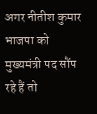अगर नीतीश कुमार भाजपा को मुख्यमंत्री पद सौंप रहे हैं तो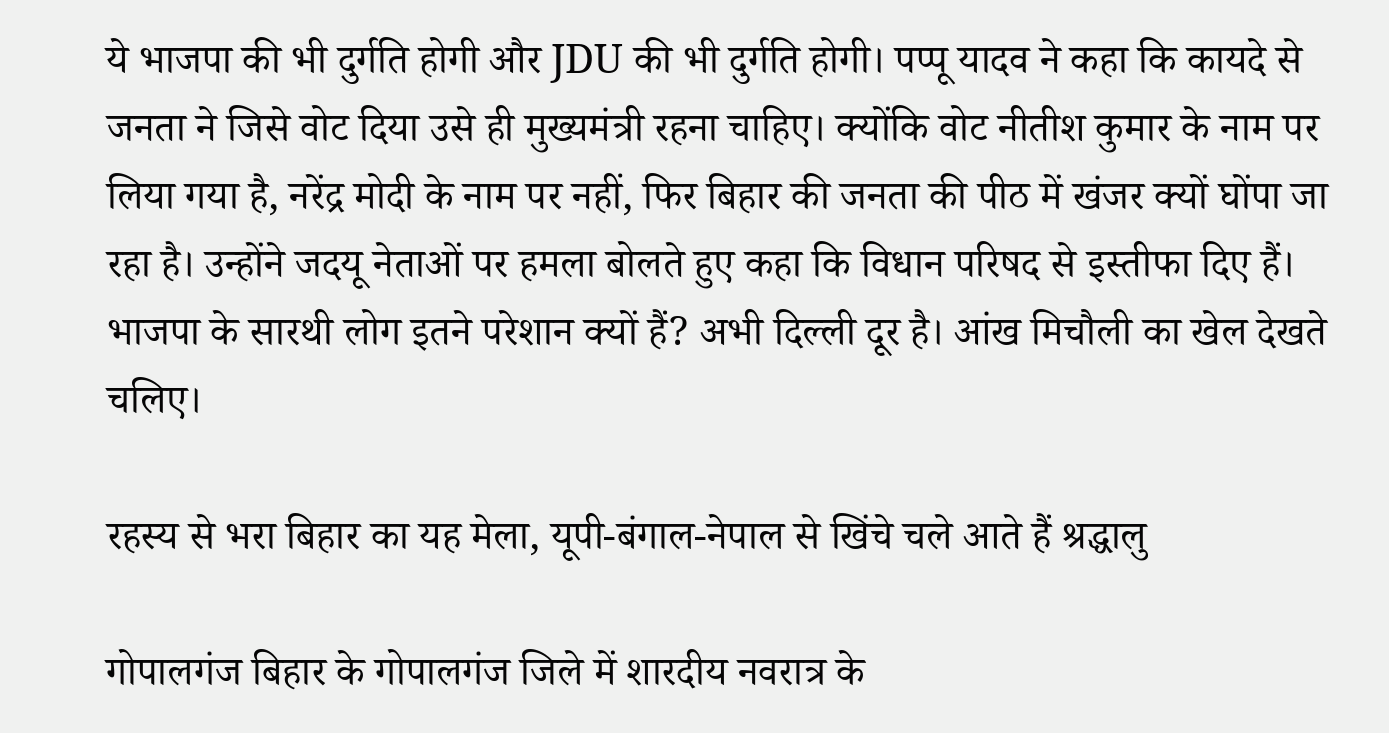ये भाजपा की भी दुर्गति होगी और JDU की भी दुर्गति होगी। पप्पू यादव ने कहा कि कायदे से जनता ने जिसे वोट दिया उसे ही मुख्यमंत्री रहना चाहिए। क्योंकि वोट नीतीश कुमार के नाम पर लिया गया है, नरेंद्र मोदी के नाम पर नहीं, फिर बिहार की जनता की पीठ में खंजर क्यों घोंपा जा रहा है। उन्होंने जदयू नेताओं पर हमला बोलते हुए कहा कि विधान परिषद से इस्तीफा दिए हैं। भाजपा के सारथी लोग इतने परेशान क्यों हैं? अभी दिल्ली दूर है। आंख मिचौली का खेल देखते चलिए।

रहस्य से भरा बिहार का यह मेला, यूपी-बंगाल-नेपाल से खिंचे चले आते हैं श्रद्धालु

गोपालगंज बिहार के गोपालगंज जिले में शारदीय नवरात्र के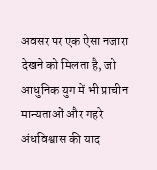अवसर पर एक ऐसा नजारा देखने को मिलता है, जो आधुनिक युग में भी प्राचीन मान्यताओं और गहरे अंधविश्वास की याद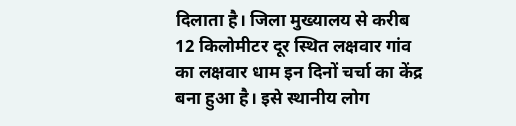दिलाता है। जिला मुख्यालय से करीब 12 किलोमीटर दूर स्थित लक्षवार गांव का लक्षवार धाम इन दिनों चर्चा का केंद्र बना हुआ है। इसे स्थानीय लोग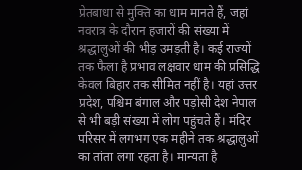प्रेतबाधा से मुक्ति का धाम मानते हैं, जहां नवरात्र के दौरान हजारों की संख्या में श्रद्धालुओं की भीड़ उमड़ती है। कई राज्यों तक फैला है प्रभाव लक्षवार धाम की प्रसिद्धि केवल बिहार तक सीमित नहीं है। यहां उत्तर प्रदेश, पश्चिम बंगाल और पड़ोसी देश नेपाल से भी बड़ी संख्या में लोग पहुंचते हैं। मंदिर परिसर में लगभग एक महीने तक श्रद्धालुओं का तांता लगा रहता है। मान्यता है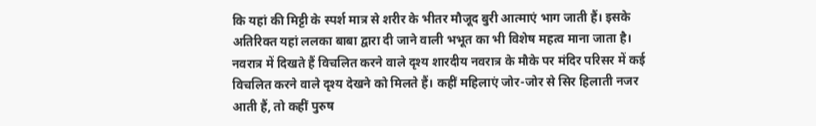कि यहां की मिट्टी के स्पर्श मात्र से शरीर के भीतर मौजूद बुरी आत्माएं भाग जाती हैं। इसके अतिरिक्त यहां ललका बाबा द्वारा दी जाने वाली भभूत का भी विशेष महत्व माना जाता है। नवरात्र में दिखते हैं विचलित करने वाले दृश्य शारदीय नवरात्र के मौके पर मंदिर परिसर में कई विचलित करने वाले दृश्य देखने को मिलते हैं। कहीं महिलाएं जोर-जोर से सिर हिलाती नजर आती हैं, तो कहीं पुरुष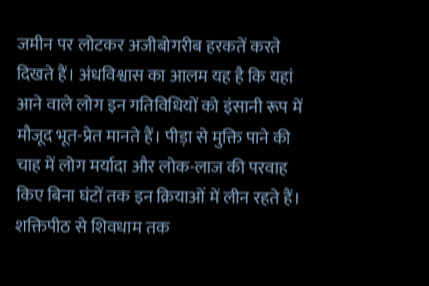जमीन पर लोटकर अजीबोगरीब हरकतें करते दिखते हैं। अंधविश्वास का आलम यह है कि यहां आने वाले लोग इन गतिविधियों को इंसानी रूप में मौजूद भूत-प्रेत मानते हैं। पीड़ा से मुक्ति पाने की चाह में लोग मर्यादा और लोक-लाज की परवाह किए बिना घंटों तक इन क्रियाओं में लीन रहते हैं। शक्तिपीठ से शिवधाम तक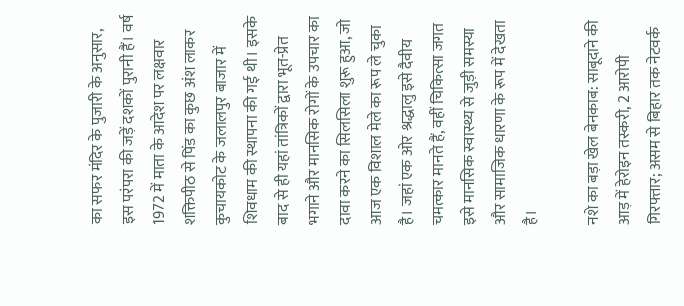का सफर मंदिर के पुजारी के अनुसार, इस परंपरा की जड़ें दशकों पुरानी हैं। वर्ष 1972 में माता के आदेश पर लक्षवार शक्तिपीठ से पिंड का कुछ अंश लाकर कुचायकोट के जलालपुर बाजार में शिवधाम की स्थापना की गई थी। इसके बाद से ही यहां तांत्रिकों द्वारा भूत-प्रेत भगाने और मानसिक रोगों के उपचार का दावा करने का सिलसिला शुरू हुआ, जो आज एक विशाल मेले का रूप ले चुका है। जहां एक ओर श्रद्धालु इसे दैवीय चमत्कार मानते हैं, वहीं चिकित्सा जगत इसे मानसिक स्वास्थ्य से जुड़ी समस्या और सामाजिक धारणा के रूप में देखता है।

नशे का बड़ा खेल बेनकाब: साबूदाने की आड़ में हेरोइन तस्करी, 2 आरोपी गिरफ्तार; असम से बिहार तक नेटवर्क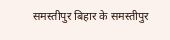समस्तीपुर बिहार के समस्तीपुर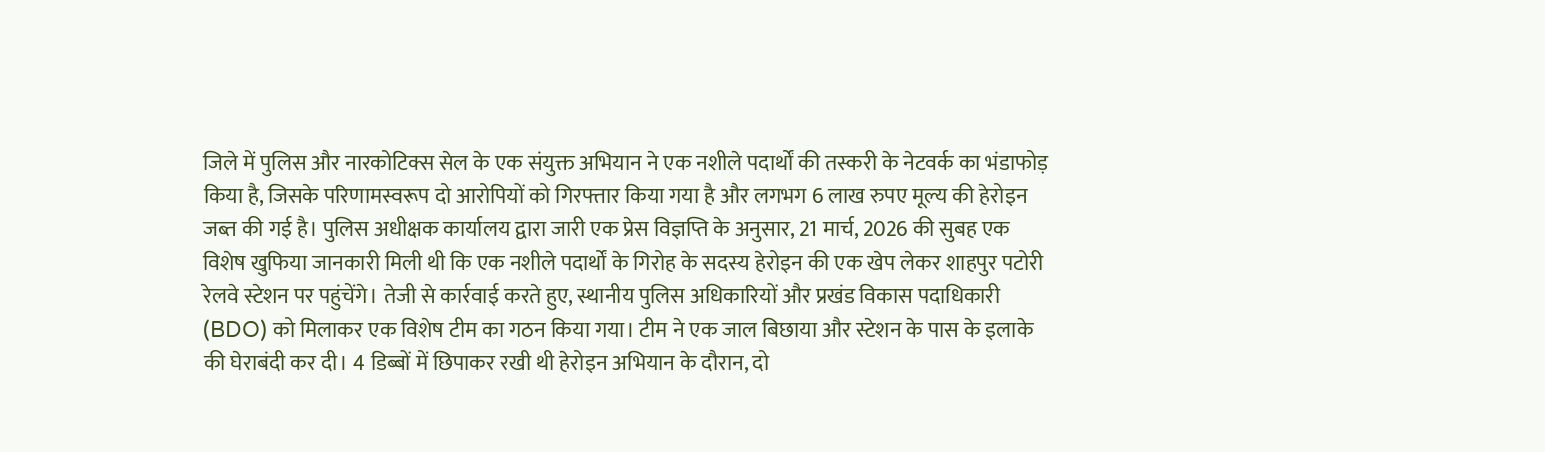जिले में पुलिस और नारकोटिक्स सेल के एक संयुक्त अभियान ने एक नशीले पदार्थों की तस्करी के नेटवर्क का भंडाफोड़ किया है, जिसके परिणामस्वरूप दो आरोपियों को गिरफ्तार किया गया है और लगभग 6 लाख रुपए मूल्य की हेरोइन जब्त की गई है। पुलिस अधीक्षक कार्यालय द्वारा जारी एक प्रेस विज्ञप्ति के अनुसार, 21 मार्च, 2026 की सुबह एक विशेष खुफिया जानकारी मिली थी कि एक नशीले पदार्थों के गिरोह के सदस्य हेरोइन की एक खेप लेकर शाहपुर पटोरी रेलवे स्टेशन पर पहुंचेंगे। तेजी से कार्रवाई करते हुए, स्थानीय पुलिस अधिकारियों और प्रखंड विकास पदाधिकारी (BDO) को मिलाकर एक विशेष टीम का गठन किया गया। टीम ने एक जाल बिछाया और स्टेशन के पास के इलाके की घेराबंदी कर दी। 4 डिब्बों में छिपाकर रखी थी हेरोइन अभियान के दौरान, दो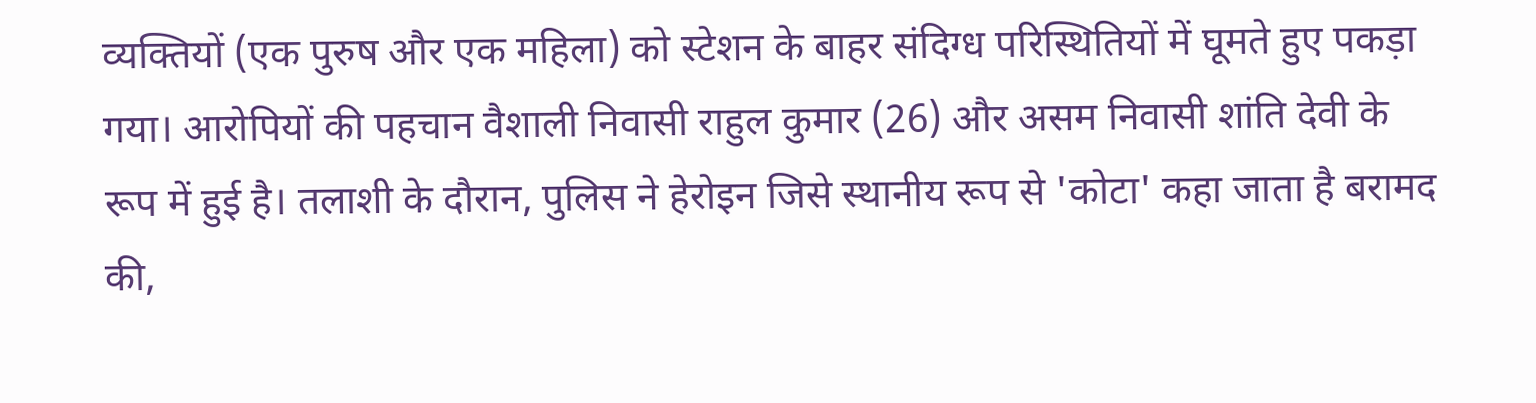व्यक्तियों (एक पुरुष और एक महिला) को स्टेशन के बाहर संदिग्ध परिस्थितियों में घूमते हुए पकड़ा गया। आरोपियों की पहचान वैशाली निवासी राहुल कुमार (26) और असम निवासी शांति देवी के रूप में हुई है। तलाशी के दौरान, पुलिस ने हेरोइन जिसे स्थानीय रूप से 'कोटा' कहा जाता है बरामद की,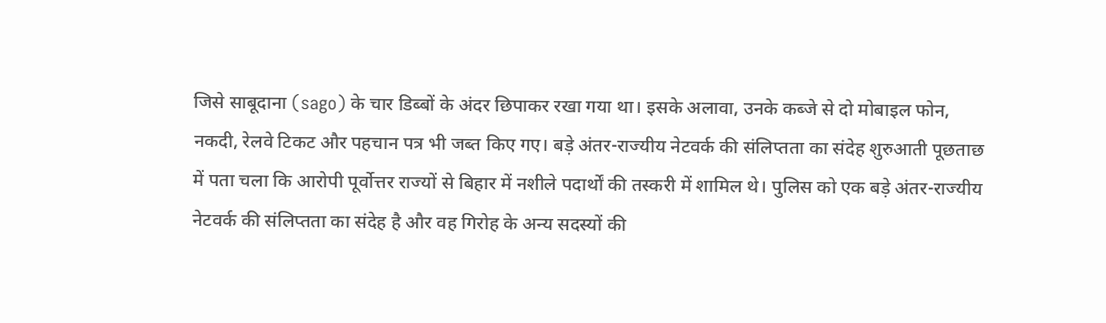जिसे साबूदाना (sago) के चार डिब्बों के अंदर छिपाकर रखा गया था। इसके अलावा, उनके कब्जे से दो मोबाइल फोन, नकदी, रेलवे टिकट और पहचान पत्र भी जब्त किए गए। बड़े अंतर-राज्यीय नेटवर्क की संलिप्तता का संदेह शुरुआती पूछताछ में पता चला कि आरोपी पूर्वोत्तर राज्यों से बिहार में नशीले पदार्थों की तस्करी में शामिल थे। पुलिस को एक बड़े अंतर-राज्यीय नेटवर्क की संलिप्तता का संदेह है और वह गिरोह के अन्य सदस्यों की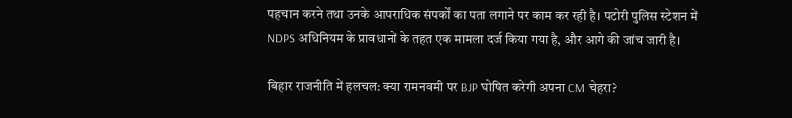पहचान करने तथा उनके आपराधिक संपर्कों का पता लगाने पर काम कर रही है। पटोरी पुलिस स्टेशन में NDPS अधिनियम के प्रावधानों के तहत एक मामला दर्ज किया गया है, और आगे की जांच जारी है।

बिहार राजनीति में हलचल: क्या रामनवमी पर BJP घोषित करेगी अपना CM चेहरा?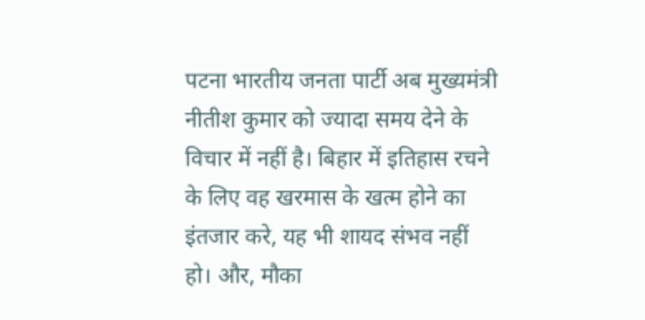पटना भारतीय जनता पार्टी अब मुख्यमंत्री नीतीश कुमार को ज्यादा समय देने के विचार में नहीं है। बिहार में इतिहास रचने के लिए वह खरमास के खत्म होने का इंतजार करे, यह भी शायद संभव नहीं हो। और, मौका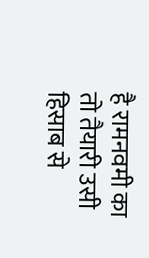है रामनवमी का तो तैयारी उसी हिसाब से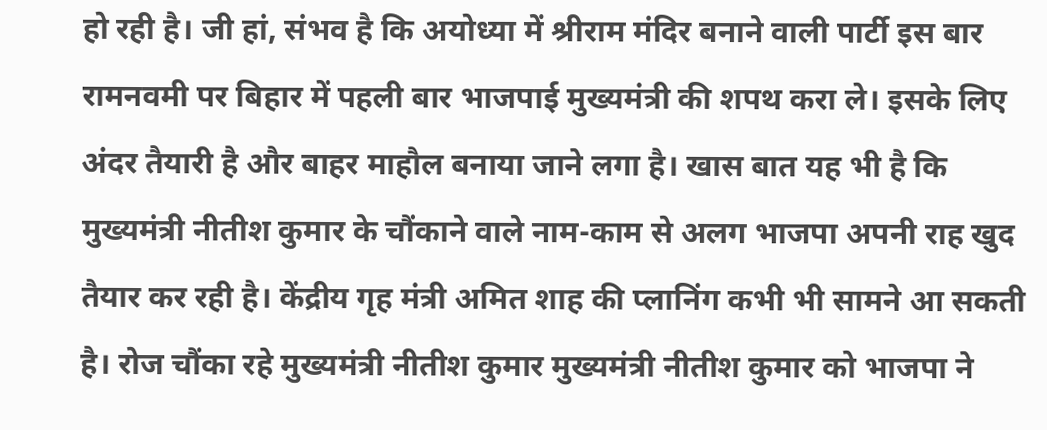हो रही है। जी हां, संभव है कि अयोध्या में श्रीराम मंदिर बनाने वाली पार्टी इस बार रामनवमी पर बिहार में पहली बार भाजपाई मुख्यमंत्री की शपथ करा ले। इसके लिए अंदर तैयारी है और बाहर माहौल बनाया जाने लगा है। खास बात यह भी है कि मुख्यमंत्री नीतीश कुमार के चौंकाने वाले नाम-काम से अलग भाजपा अपनी राह खुद तैयार कर रही है। केंद्रीय गृह मंत्री अमित शाह की प्लानिंग कभी भी सामने आ सकती है। रोज चौंका रहे मुख्यमंत्री नीतीश कुमार मुख्यमंत्री नीतीश कुमार को भाजपा ने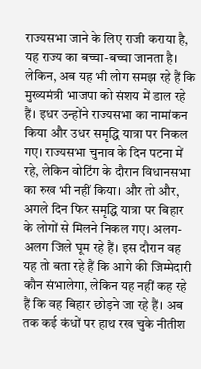राज्यसभा जाने के लिए राजी कराया है, यह राज्य का बच्चा-बच्चा जानता है। लेकिन, अब यह भी लोग समझ रहे हैं कि मुख्यमंत्री भाजपा को संशय में डाल रहे हैं। इधर उन्होंने राज्यसभा का नामांकन किया और उधर समृद्धि यात्रा पर निकल गए। राज्यसभा चुनाव के दिन पटना में रहे, लेकिन वोटिंग के दौरान विधानसभा का रुख भी नहीं किया। और तो और, अगले दिन फिर समृद्धि यात्रा पर बिहार के लोगों से मिलने निकल गए। अलग-अलग जिले घूम रहे हैं। इस दौरान वह यह तो बता रहे हैं कि आगे की जिम्मेदारी कौन संभालेगा, लेकिन यह नहीं कह रहे हैं कि वह बिहार छोड़ने जा रहे हैं। अब तक कई कंधों पर हाथ रख चुके नीतीश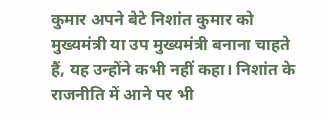कुमार अपने बेटे निशांत कुमार को मुख्यमंत्री या उप मुख्यमंत्री बनाना चाहते हैं, यह उन्होंने कभी नहीं कहा। निशांत के राजनीति में आने पर भी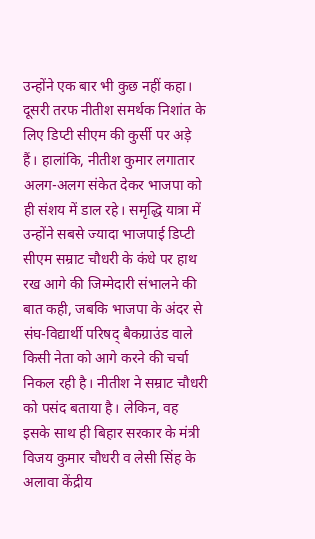उन्होंने एक बार भी कुछ नहीं कहा। दूसरी तरफ नीतीश समर्थक निशांत के लिए डिप्टी सीएम की कुर्सी पर अड़े हैं। हालांकि, नीतीश कुमार लगातार अलग-अलग संकेत देकर भाजपा को ही संशय में डाल रहे। समृद्धि यात्रा में उन्होंने सबसे ज्यादा भाजपाई डिप्टी सीएम सम्राट चौधरी के कंधे पर हाथ रख आगे की जिम्मेदारी संभालने की बात कही, जबकि भाजपा के अंदर से संघ-विद्यार्थी परिषद् बैकग्राउंड वाले किसी नेता को आगे करने की चर्चा निकल रही है। नीतीश ने सम्राट चौधरी को पसंद बताया है। लेकिन, वह इसके साथ ही बिहार सरकार के मंत्री विजय कुमार चौधरी व लेसी सिंह के अलावा केंद्रीय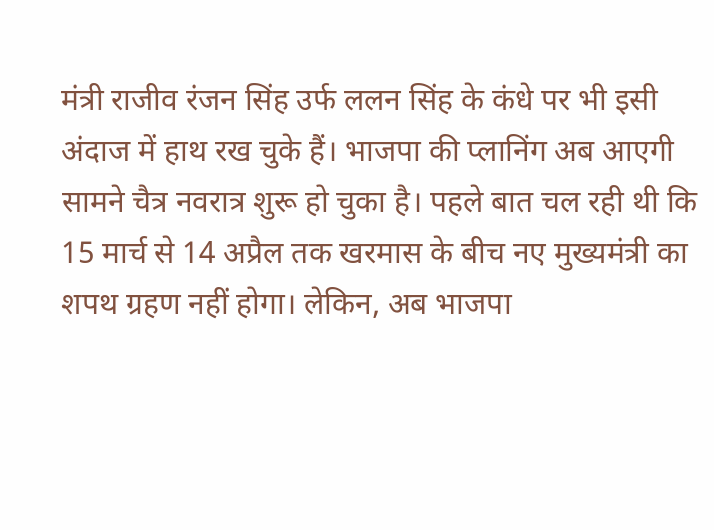मंत्री राजीव रंजन सिंह उर्फ ललन सिंह के कंधे पर भी इसी अंदाज में हाथ रख चुके हैं। भाजपा की प्लानिंग अब आएगी सामने चैत्र नवरात्र शुरू हो चुका है। पहले बात चल रही थी कि 15 मार्च से 14 अप्रैल तक खरमास के बीच नए मुख्यमंत्री का शपथ ग्रहण नहीं होगा। लेकिन, अब भाजपा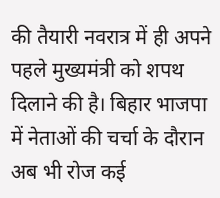की तैयारी नवरात्र में ही अपने पहले मुख्यमंत्री को शपथ दिलाने की है। बिहार भाजपा में नेताओं की चर्चा के दौरान अब भी रोज कई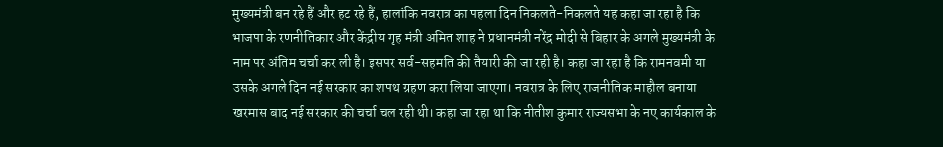मुख्यमंत्री बन रहे हैं और हट रहे हैं, हालांकि नवरात्र का पहला दिन निकलते-निकलते यह कहा जा रहा है कि भाजपा के रणनीतिकार और केंद्रीय गृह मंत्री अमित शाह ने प्रधानमंत्री नरेंद्र मोदी से बिहार के अगले मुख्यमंत्री के नाम पर अंतिम चर्चा कर ली है। इसपर सर्व-सहमति की तैयारी की जा रही है। कहा जा रहा है कि रामनवमी या उसके अगले दिन नई सरकार का शपथ ग्रहण करा लिया जाएगा। नवरात्र के लिए राजनीतिक माहौल बनाया खरमास बाद नई सरकार की चर्चा चल रही थी। कहा जा रहा था कि नीतीश कुमार राज्यसभा के नए कार्यकाल के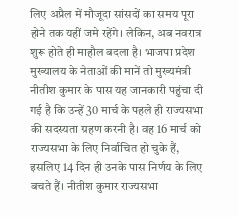लिए अप्रैल में मौजूदा सांसदों का समय पूरा होने तक यहीं जमे रहेंगे। लेकिन, अब नवरात्र शुरू होते ही माहौल बदला है। भाजपा प्रदेश मुख्यालय के नेताओं की मानें तो मुख्यमंत्री नीतीश कुमार के पास यह जानकारी पहुंचा दी गई है कि उन्हें 30 मार्च के पहले ही राज्यसभा की सदस्यता ग्रहण करनी है। वह 16 मार्च को राज्यसभा के लिए निर्वाचित हो चुके हैं, इसलिए 14 दिन ही उनके पास निर्णय के लिए बचते हैं। नीतीश कुमार राज्यसभा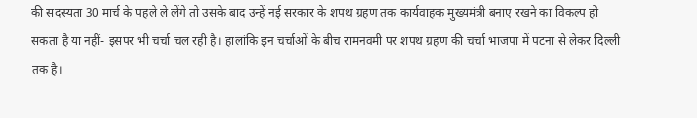की सदस्यता 30 मार्च के पहले ले लेंगे तो उसके बाद उन्हें नई सरकार के शपथ ग्रहण तक कार्यवाहक मुख्यमंत्री बनाए रखने का विकल्प हो सकता है या नहीं- इसपर भी चर्चा चल रही है। हालांकि इन चर्चाओं के बीच रामनवमी पर शपथ ग्रहण की चर्चा भाजपा में पटना से लेकर दिल्ली तक है।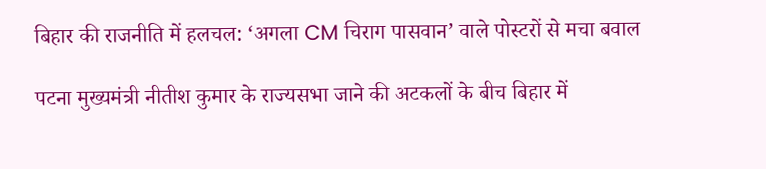बिहार की राजनीति में हलचल: ‘अगला CM चिराग पासवान’ वाले पोस्टरों से मचा बवाल

पटना मुख्यमंत्री नीतीश कुमार के राज्यसभा जाने की अटकलों के बीच बिहार में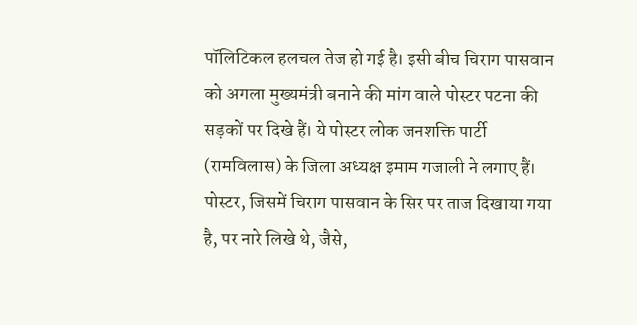पॉलिटिकल हलचल तेज हो गई है। इसी बीच चिराग पासवान को अगला मुख्यमंत्री बनाने की मांग वाले पोस्टर पटना की सड़कों पर दिखे हैं। ये पोस्टर लोक जनशक्ति पार्टी (रामविलास) के जिला अध्यक्ष इमाम गजाली ने लगाए हैं। पोस्टर, जिसमें चिराग पासवान के सिर पर ताज दिखाया गया है, पर नारे लिखे थे, जैसे,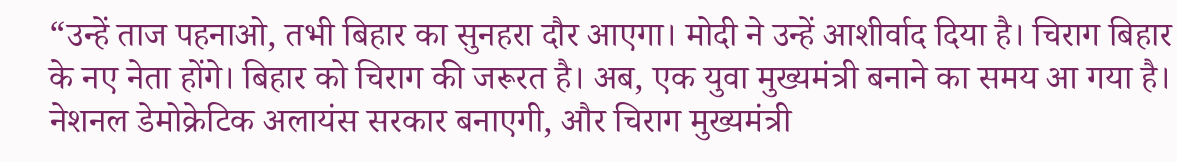“उन्हें ताज पहनाओ, तभी बिहार का सुनहरा दौर आएगा। मोदी ने उन्हें आशीर्वाद दिया है। चिराग बिहार के नए नेता होंगे। बिहार को चिराग की जरूरत है। अब, एक युवा मुख्यमंत्री बनाने का समय आ गया है। नेशनल डेमोक्रेटिक अलायंस सरकार बनाएगी, और चिराग मुख्यमंत्री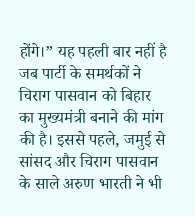होंगे।” यह पहली बार नहीं है जब पार्टी के समर्थकों ने चिराग पासवान को बिहार का मुख्यमंत्री बनाने की मांग की है। इससे पहले, जमुई से सांसद और चिराग पासवान के साले अरुण भारती ने भी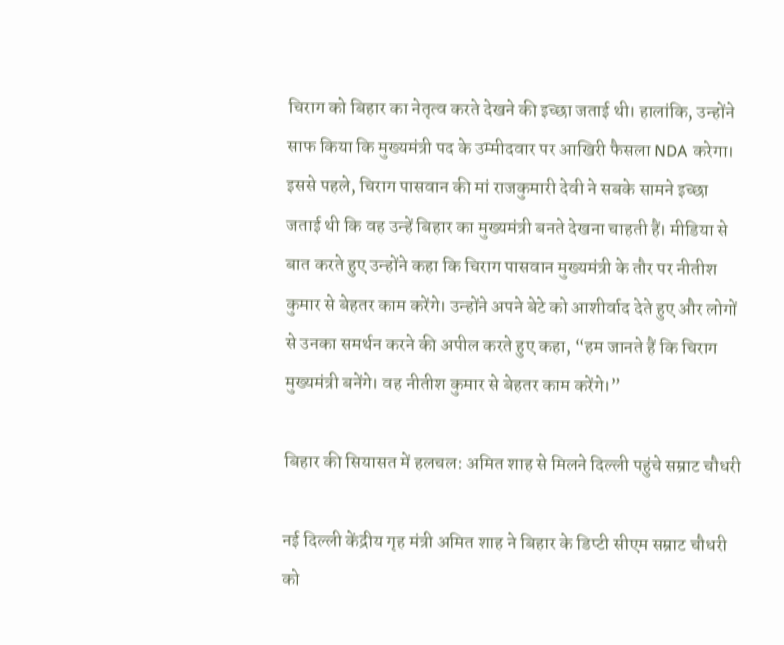चिराग को बिहार का नेतृत्व करते देखने की इच्छा जताई थी। हालांकि, उन्होंने साफ किया कि मुख्यमंत्री पद के उम्मीदवार पर आखिरी फैसला NDA करेगा। इससे पहले, चिराग पासवान की मां राजकुमारी देवी ने सबके सामने इच्छा जताई थी कि वह उन्हें बिहार का मुख्यमंत्री बनते देखना चाहती हैं। मीडिया से बात करते हुए उन्होंने कहा कि चिराग पासवान मुख्यमंत्री के तौर पर नीतीश कुमार से बेहतर काम करेंगे। उन्होंने अपने बेटे को आशीर्वाद देते हुए और लोगों से उनका समर्थन करने की अपील करते हुए कहा, “हम जानते हैं कि चिराग मुख्यमंत्री बनेंगे। वह नीतीश कुमार से बेहतर काम करेंगे।”

बिहार की सियासत में हलचल: अमित शाह से मिलने दिल्ली पहुंचे सम्राट चौधरी

नई दिल्ली केंद्रीय गृह मंत्री अमित शाह ने बिहार के डिप्टी सीएम सम्राट चौधरी को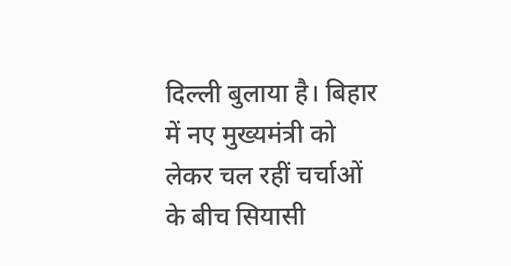दिल्ली बुलाया है। बिहार में नए मुख्यमंत्री को लेकर चल रहीं चर्चाओं के बीच सियासी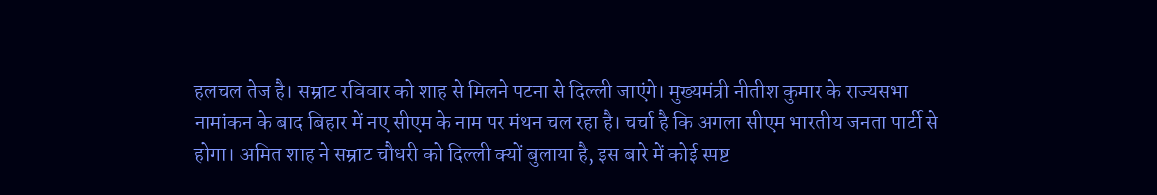हलचल तेज है। सम्राट रविवार को शाह से मिलने पटना से दिल्ली जाएंगे। मुख्यमंत्री नीतीश कुमार के राज्यसभा नामांकन के बाद बिहार में नए सीएम के नाम पर मंथन चल रहा है। चर्चा है कि अगला सीएम भारतीय जनता पार्टी से होगा। अमित शाह ने सम्राट चौधरी को दिल्ली क्यों बुलाया है, इस बारे में कोई स्पष्ट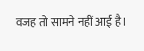वजह तो सामने नहीं आई है।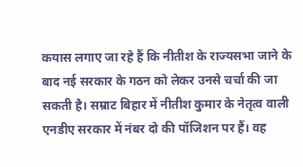कयास लगाए जा रहे हैं कि नीतीश के राज्यसभा जाने के बाद नई सरकार के गठन को लेकर उनसे चर्चा की जा सकती है। सम्राट बिहार में नीतीश कुमार के नेतृत्व वाली एनडीए सरकार में नंबर दो की पॉजिशन पर हैं। वह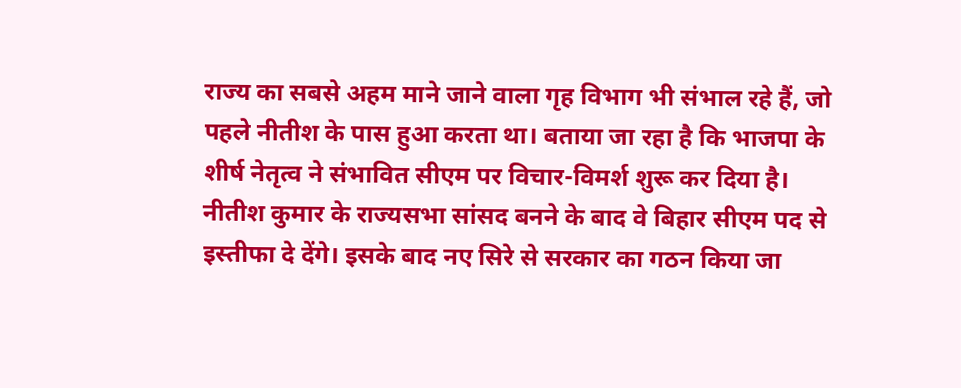राज्य का सबसे अहम माने जाने वाला गृह विभाग भी संभाल रहे हैं, जो पहले नीतीश के पास हुआ करता था। बताया जा रहा है कि भाजपा के शीर्ष नेतृत्व ने संभावित सीएम पर विचार-विमर्श शुरू कर दिया है। नीतीश कुमार के राज्यसभा सांसद बनने के बाद वे बिहार सीएम पद से इस्तीफा दे देंगे। इसके बाद नए सिरे से सरकार का गठन किया जा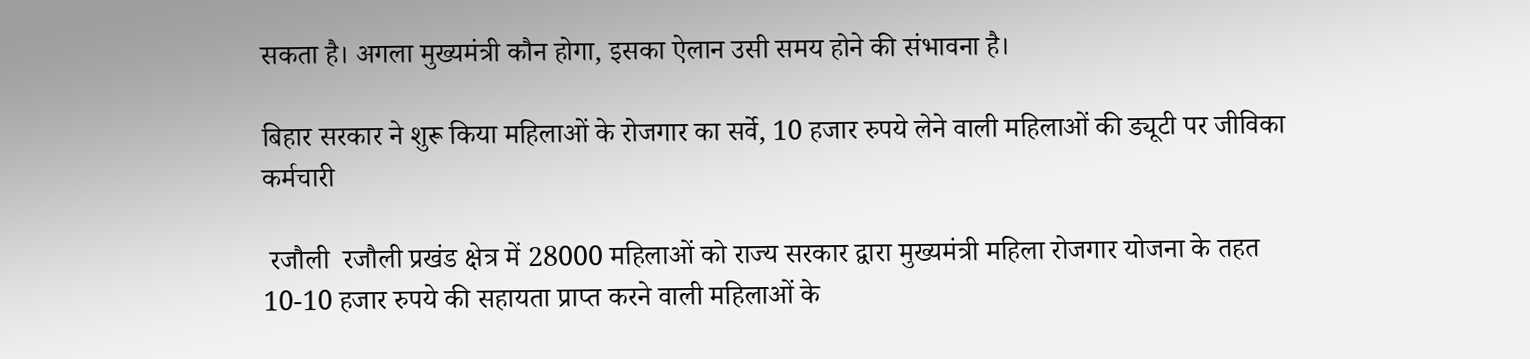सकता है। अगला मुख्यमंत्री कौन होगा, इसका ऐलान उसी समय होने की संभावना है।

बिहार सरकार ने शुरू किया महिलाओं के रोजगार का सर्वे, 10 हजार रुपये लेने वाली महिलाओं की ड्यूटी पर जीविका कर्मचारी

 रजौली  रजौली प्रखंड क्षेत्र में 28000 महिलाओं को राज्य सरकार द्वारा मुख्यमंत्री महिला रोजगार योजना के तहत 10-10 हजार रुपये की सहायता प्राप्त करने वाली महिलाओं के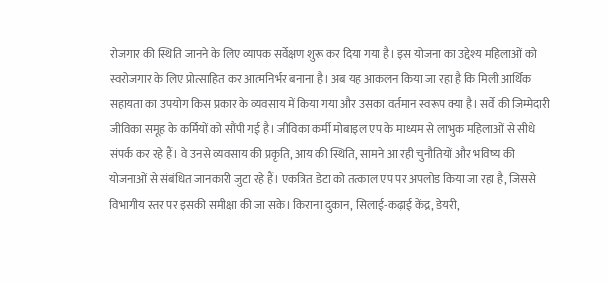रोजगार की स्थिति जानने के लिए व्यापक सर्वेक्षण शुरू कर दिया गया है। इस योजना का उद्देश्य महिलाओं को स्वरोजगार के लिए प्रोत्साहित कर आत्मनिर्भर बनाना है। अब यह आकलन किया जा रहा है कि मिली आर्थिक सहायता का उपयोग किस प्रकार के व्यवसाय में किया गया और उसका वर्तमान स्वरूप क्या है। सर्वे की जिम्मेदारी जीविका समूह के कर्मियों को सौंपी गई है। जीविका कर्मी मोबाइल एप के माध्यम से लाभुक महिलाओं से सीधे संपर्क कर रहे हैं। वे उनसे व्यवसाय की प्रकृति, आय की स्थिति, सामने आ रही चुनौतियों और भविष्य की योजनाओं से संबंधित जानकारी जुटा रहे हैं। एकत्रित डेटा को तत्काल एप पर अपलोड किया जा रहा है, जिससे विभागीय स्तर पर इसकी समीक्षा की जा सके। किराना दुकान, सिलाई-कढ़ाई केंद्र, डेयरी,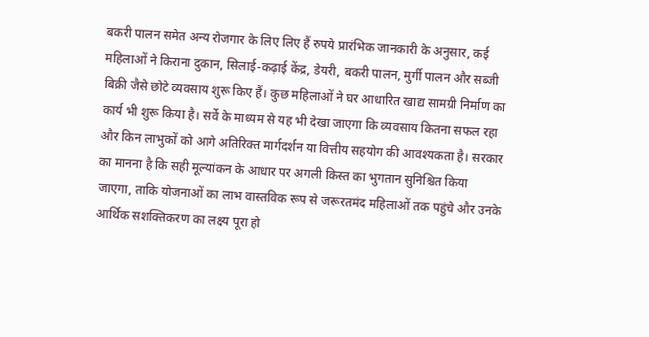बकरी पालन समेत अन्य रोजगार के लिए लिए हैं रुपये प्रारंभिक जानकारी के अनुसार, कई महिलाओं ने किराना दुकान, सिलाई-कढ़ाई केंद्र, डेयरी, बकरी पालन, मुर्गी पालन और सब्जी बिक्री जैसे छोटे व्यवसाय शुरू किए हैं। कुछ महिलाओं ने घर आधारित खाद्य सामग्री निर्माण का कार्य भी शुरू किया है। सर्वे के माध्यम से यह भी देखा जाएगा कि व्यवसाय कितना सफल रहा और किन लाभुकों को आगे अतिरिक्त मार्गदर्शन या वित्तीय सहयोग की आवश्यकता है। सरकार का मानना है कि सही मूल्यांकन के आधार पर अगली किस्त का भुगतान सुनिश्चित किया जाएगा, ताकि योजनाओं का लाभ वास्तविक रूप से जरूरतमंद महिलाओं तक पहुंचे और उनके आर्थिक सशक्तिकरण का लक्ष्य पूरा हो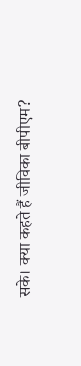सके। क्या कहते हैं जीविका बीपीएम?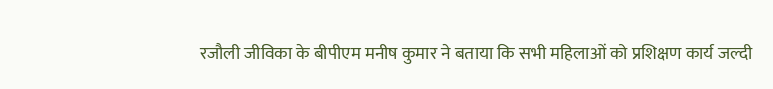रजौली जीविका के बीपीएम मनीष कुमार ने बताया कि सभी महिलाओं को प्रशिक्षण कार्य जल्दी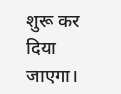शुरू कर दिया जाएगा।